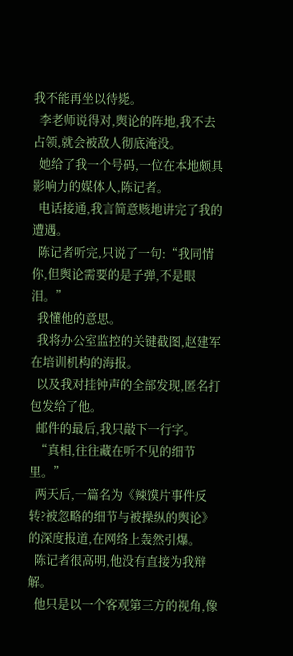我不能再坐以待毙。
  李老师说得对,舆论的阵地,我不去占领,就会被敌人彻底淹没。
  她给了我一个号码,一位在本地颇具影响力的媒体人,陈记者。
  电话接通,我言简意赅地讲完了我的遭遇。
  陈记者听完,只说了一句:“我同情你,但舆论需要的是子弹,不是眼泪。”
  我懂他的意思。
  我将办公室监控的关键截图,赵建军在培训机构的海报。
  以及我对挂钟声的全部发现,匿名打包发给了他。
  邮件的最后,我只敲下一行字。
  “真相,往往藏在听不见的细节里。”
  两天后,一篇名为《辣馍片事件反转?被忽略的细节与被操纵的舆论》的深度报道,在网络上轰然引爆。
  陈记者很高明,他没有直接为我辩解。
  他只是以一个客观第三方的视角,像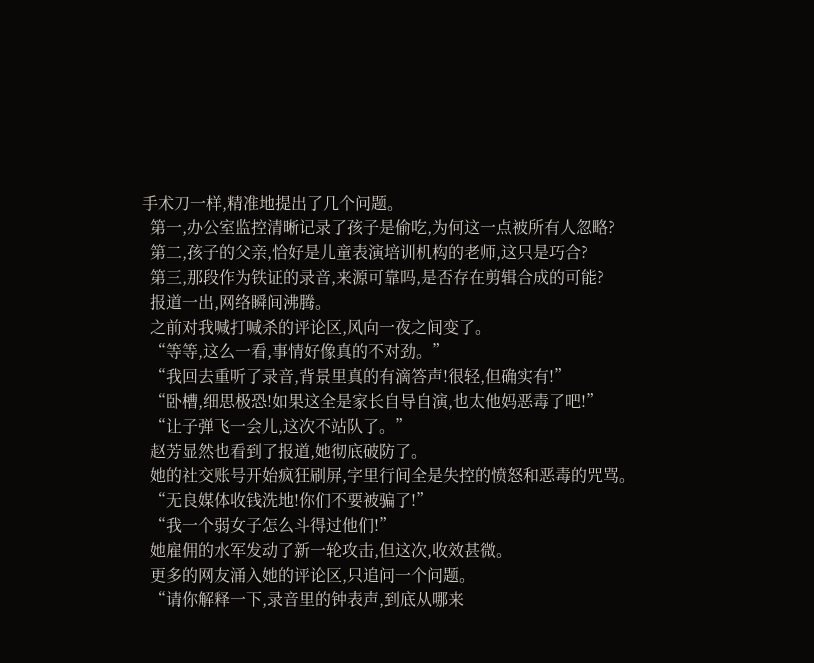手术刀一样,精准地提出了几个问题。
  第一,办公室监控清晰记录了孩子是偷吃,为何这一点被所有人忽略?
  第二,孩子的父亲,恰好是儿童表演培训机构的老师,这只是巧合?
  第三,那段作为铁证的录音,来源可靠吗,是否存在剪辑合成的可能?
  报道一出,网络瞬间沸腾。
  之前对我喊打喊杀的评论区,风向一夜之间变了。
  “等等,这么一看,事情好像真的不对劲。”
  “我回去重听了录音,背景里真的有滴答声!很轻,但确实有!”
  “卧槽,细思极恐!如果这全是家长自导自演,也太他妈恶毒了吧!”
  “让子弹飞一会儿,这次不站队了。”
  赵芳显然也看到了报道,她彻底破防了。
  她的社交账号开始疯狂刷屏,字里行间全是失控的愤怒和恶毒的咒骂。
  “无良媒体收钱洗地!你们不要被骗了!”
  “我一个弱女子怎么斗得过他们!”
  她雇佣的水军发动了新一轮攻击,但这次,收效甚微。
  更多的网友涌入她的评论区,只追问一个问题。
  “请你解释一下,录音里的钟表声,到底从哪来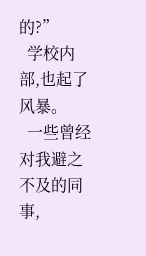的?”
  学校内部,也起了风暴。
  一些曾经对我避之不及的同事,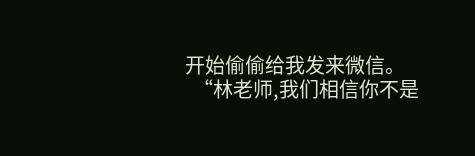开始偷偷给我发来微信。
  “林老师,我们相信你不是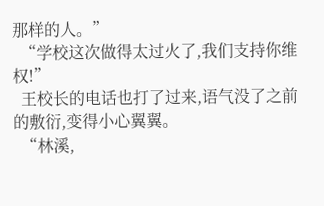那样的人。”
  “学校这次做得太过火了,我们支持你维权!”
  王校长的电话也打了过来,语气没了之前的敷衍,变得小心翼翼。
  “林溪,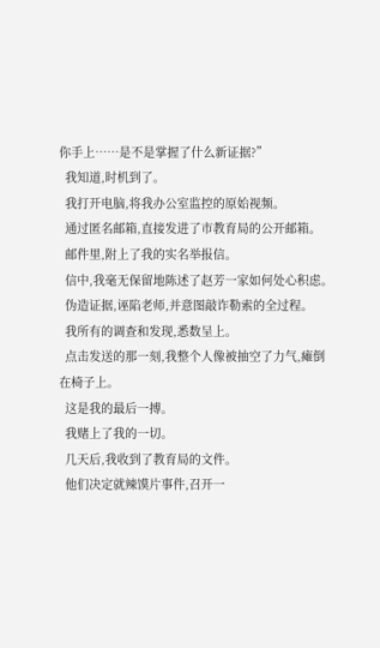你手上……是不是掌握了什么新证据?”
  我知道,时机到了。
  我打开电脑,将我办公室监控的原始视频。
  通过匿名邮箱,直接发进了市教育局的公开邮箱。
  邮件里,附上了我的实名举报信。
  信中,我毫无保留地陈述了赵芳一家如何处心积虑。
  伪造证据,诬陷老师,并意图敲诈勒索的全过程。
  我所有的调查和发现,悉数呈上。
  点击发送的那一刻,我整个人像被抽空了力气,瘫倒在椅子上。
  这是我的最后一搏。
  我赌上了我的一切。
  几天后,我收到了教育局的文件。
  他们决定就辣馍片事件,召开一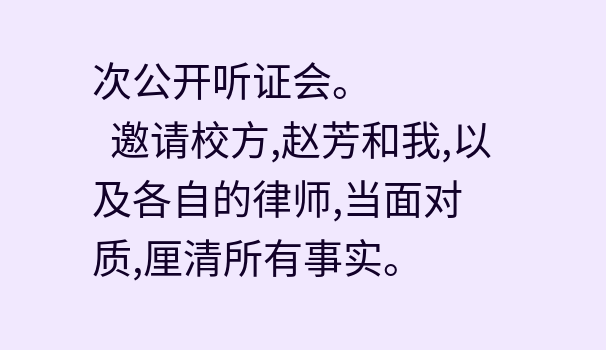次公开听证会。
  邀请校方,赵芳和我,以及各自的律师,当面对质,厘清所有事实。